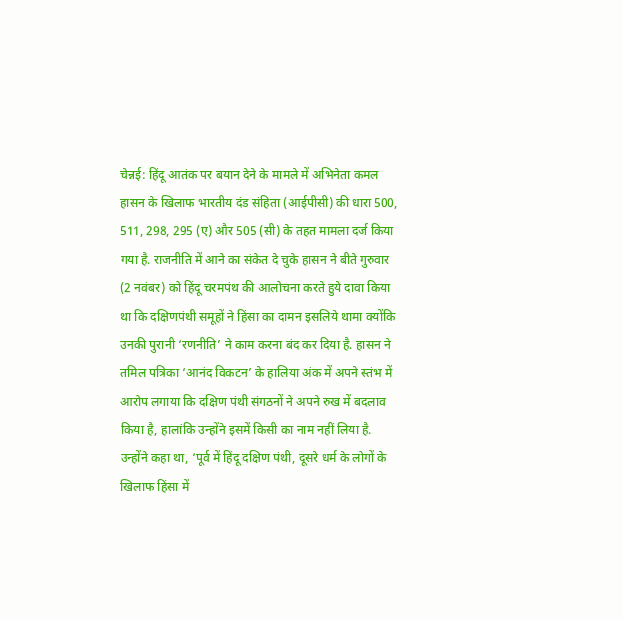चेन्नई: हिंदू आतंक पर बयान देने के मामले में अभिनेता कमल हासन के खिलाफ भारतीय दंड संहिता (आईपीसी) की धारा 500, 511, 298, 295 (ए) और 505 (सी) के तहत मामला दर्ज किया गया है. राजनीति में आने का संकेत दे चुके हासन ने बीते गुरुवार (2 नवंबर) को हिंदू चरमपंथ की आलोचना करते हुये दावा किया था कि दक्षिणपंथी समूहों ने हिंसा का दामन इसलिये थामा क्योंकि उनकी पुरानी ‘रणनीति’ ने काम करना बंद कर दिया है. हासन ने तमिल पत्रिका ‘आनंद विकटन’ के हालिया अंक में अपने स्तंभ में आरोप लगाया कि दक्षिण पंथी संगठनों ने अपने रुख में बदलाव किया है, हालांकि उन्होंने इसमें किसी का नाम नहीं लिया है.
उन्होंने कहा था, ‘पूर्व में हिंदू दक्षिण पंथी, दूसरे धर्म के लोगों के खिलाफ हिंसा में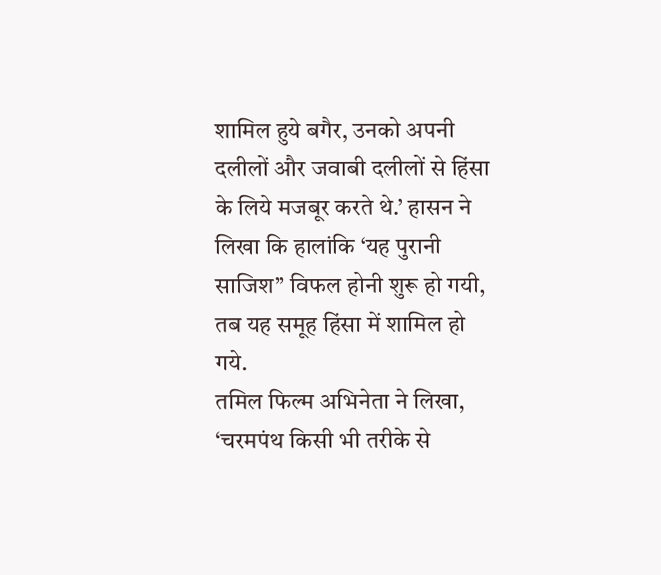शामिल हुये बगैर, उनको अपनी दलीलों और जवाबी दलीलों से हिंसा के लिये मजबूर करते थे.’ हासन ने लिखा कि हालांकि ‘यह पुरानी साजिश’’ विफल होनी शुरू हो गयी, तब यह समूह हिंसा में शामिल हो गये.
तमिल फिल्म अभिनेता ने लिखा, ‘चरमपंथ किसी भी तरीके से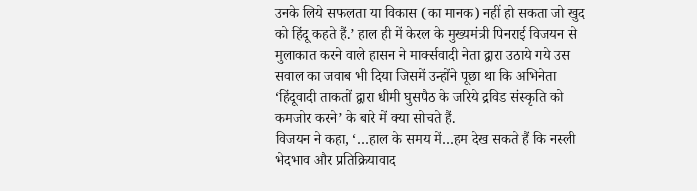उनके लिये सफलता या विकास (का मानक) नहीं हो सकता जो खुद को हिंदू कहते हैं.’ हाल ही में केरल के मुख्यमंत्री पिनराई विजयन से मुलाकात करने वाले हासन ने मार्क्सवादी नेता द्वारा उठाये गये उस सवाल का जवाब भी दिया जिसमें उन्होंने पूछा था कि अभिनेता ‘हिंदूवादी ताकतों द्वारा धीमी घुसपैठ के जरिये द्रविड संस्कृति को कमजोर करने’ के बारे में क्या सोचते हैं.
विजयन ने कहा, ‘…हाल के समय में…हम देख सकते हैं कि नस्ली भेदभाव और प्रतिक्रियावाद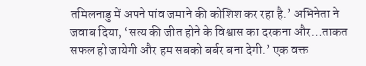तमिलनाडु में अपने पांव जमाने की कोशिश कर रहा है.’ अभिनेता ने जवाब दिया, ‘सत्य की जीत होने के विश्वास का दरकना और…ताकत सफल हो जायेगी और हम सबको बर्बर बना देगी.’ एक वक्त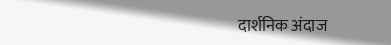दार्शनिक अंदाज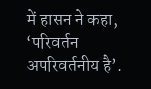में हासन ने कहा, ‘परिवर्तन अपरिवर्तनीय है’.